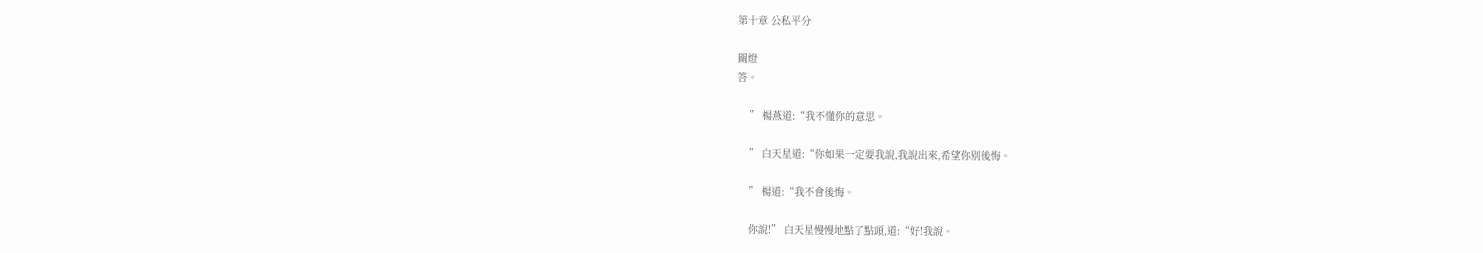第十章 公私平分

關燈
答。

    ” 楊燕道:“我不懂你的意思。

    ” 白天星道:“你如果一定要我說,我說出來,希望你别後悔。

    ” 楊道:“我不會後悔。

    你說!” 白天星慢慢地點了點頭,道:“好!我說。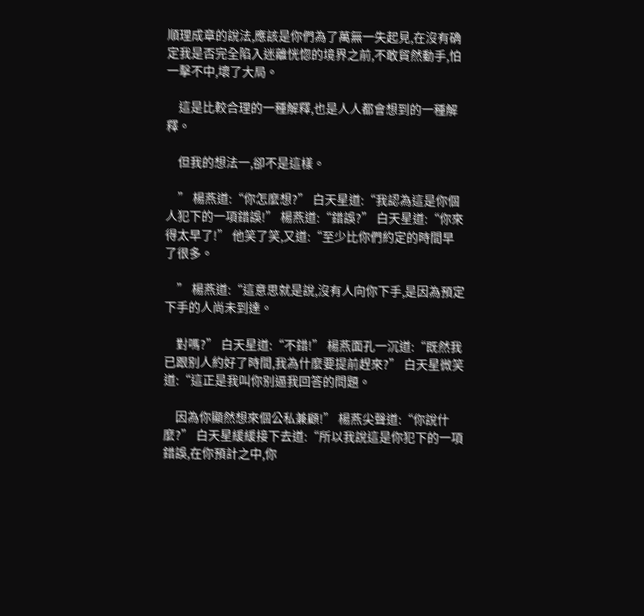順理成章的說法,應該是你們為了萬無一失起見,在沒有确定我是否完全陷入迷離恍惚的境界之前,不敢貿然動手,怕一擊不中,壞了大局。

    這是比較合理的一種解釋,也是人人都會想到的一種解釋。

    但我的想法一,卻不是這樣。

    ” 楊燕道:“你怎麼想?” 白天星道:“我認為這是你個人犯下的一項錯誤!” 楊燕道:“錯誤?” 白天星道:“你來得太早了!” 他笑了笑,又道:“至少比你們約定的時間早了很多。

    ” 楊燕道:“這意思就是說,沒有人向你下手,是因為預定下手的人尚未到達。

    對嗎?” 白天星道:“不錯!” 楊燕面孔一沉道:“既然我已跟别人約好了時間,我為什麼要提前趕來?” 白天星微笑道:“這正是我叫你别逼我回答的問題。

    因為你顯然想來個公私兼顧!” 楊燕尖聲道:“你說什麼?” 白天星緩緩接下去道:“所以我說這是你犯下的一項錯誤,在你預計之中,你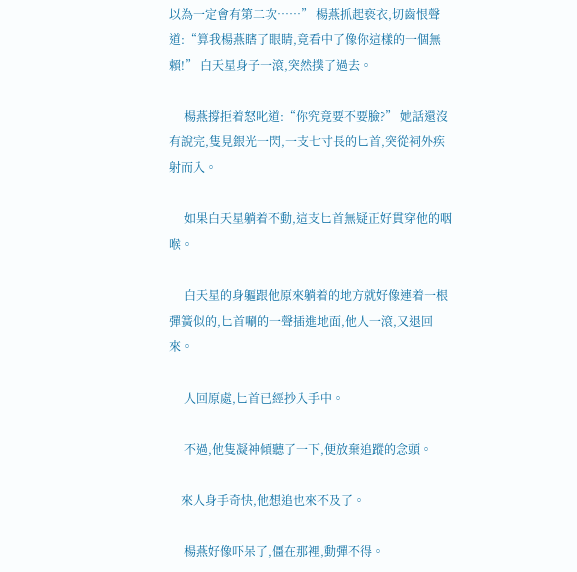以為一定會有第二次……” 楊燕抓起亵衣,切齒恨聲道:“算我楊燕瞎了眼睛,竟看中了像你這樣的一個無賴!” 白天星身子一滾,突然撲了過去。

     楊燕撐拒着怒叱道:“你究竟要不要臉?” 她話還沒有說完,隻見銀光一閃,一支七寸長的匕首,突從祠外疾射而入。

     如果白天星躺着不動,這支匕首無疑正好貫穿他的咽喉。

     白天星的身軀跟他原來躺着的地方就好像連着一根彈簧似的,匕首唰的一聲插進地面,他人一滾,又退回來。

     人回原處,匕首已經抄入手中。

     不過,他隻凝神傾聽了一下,便放棄追蹤的念頭。

    來人身手奇快,他想追也來不及了。

     楊燕好像吓呆了,僵在那裡,動彈不得。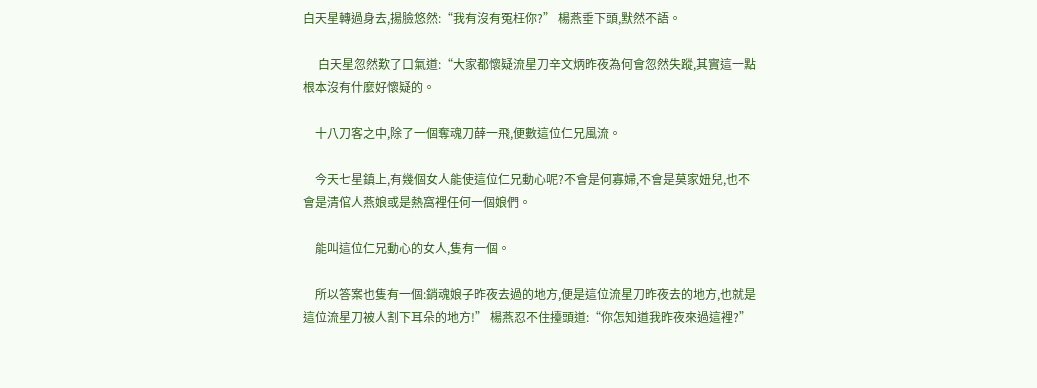白天星轉過身去,揚臉悠然:“我有沒有冤枉你?” 楊燕垂下頭,默然不語。

     白天星忽然歎了口氣道:“大家都懷疑流星刀辛文炳昨夜為何會忽然失蹤,其實這一點根本沒有什麼好懷疑的。

    十八刀客之中,除了一個奪魂刀薛一飛,便數這位仁兄風流。

    今天七星鎮上,有幾個女人能使這位仁兄動心呢?不會是何寡婦,不會是莫家妞兒,也不會是清倌人燕娘或是熱窩裡任何一個娘們。

    能叫這位仁兄動心的女人,隻有一個。

    所以答案也隻有一個:銷魂娘子昨夜去過的地方,便是這位流星刀昨夜去的地方,也就是這位流星刀被人割下耳朵的地方!” 楊燕忍不住擡頭道:“你怎知道我昨夜來過這裡?”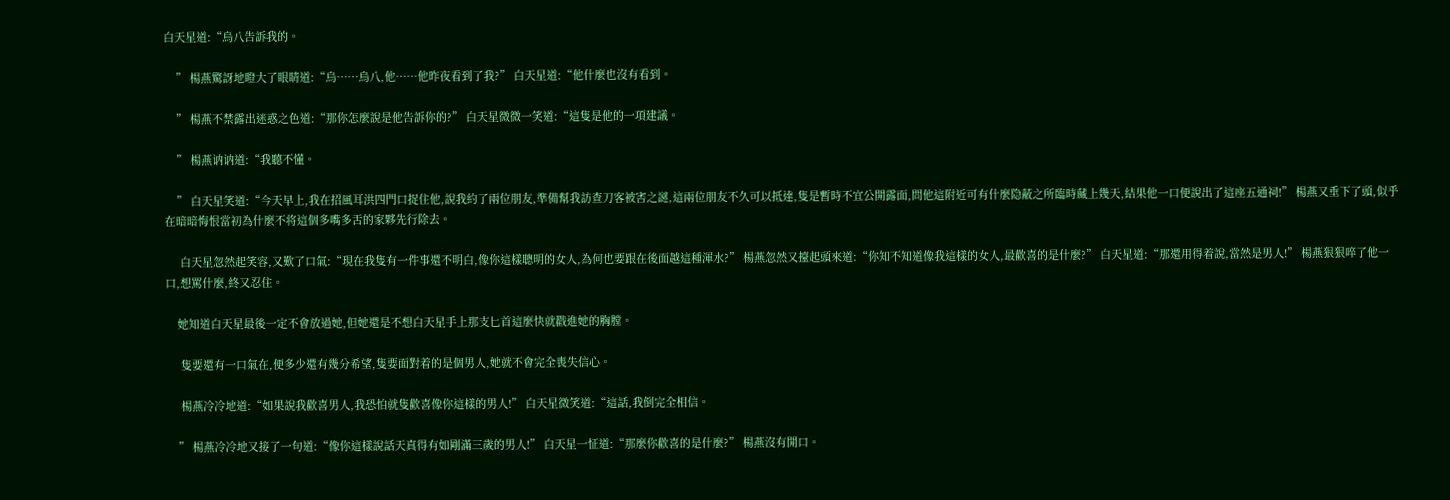白天星道:“烏八告訴我的。

    ” 楊燕驚訝地瞪大了眼睛道:“烏……烏八,他……他昨夜看到了我?” 白天星道:“他什麼也沒有看到。

    ” 楊燕不禁露出迷惑之色道:“那你怎麼說是他告訴你的?” 白天星微微一笑道:“這隻是他的一項建議。

    ” 楊燕讷讷道:“我聽不懂。

    ” 白天星笑道:“今天早上,我在招風耳洪四門口捉住他,說我約了兩位朋友,準備幫我訪查刀客被害之謎,這兩位朋友不久可以抵達,隻是暫時不宜公開露面,問他這附近可有什麼隐蔽之所臨時藏上幾天,結果他一口便說出了這座五通祠!” 楊燕又垂下了頭,似乎在暗暗悔恨當初為什麼不将這個多嘴多舌的家夥先行除去。

     白天星忽然起笑容,又歎了口氣:“現在我隻有一件事還不明白,像你這樣聰明的女人,為何也要跟在後面越這種渾水?” 楊燕忽然又擡起頭來道:“你知不知道像我這樣的女人,最歡喜的是什麼?” 白天星道:“那還用得着說,當然是男人!” 楊燕狠狠啐了他一口,想罵什麼,終又忍住。

    她知道白天星最後一定不會放過她,但她還是不想白天星手上那支匕首這麼快就戳進她的胸膛。

     隻要還有一口氣在,便多少還有幾分希望,隻要面對着的是個男人,她就不會完全喪失信心。

     楊燕冷冷地道:“如果說我歡喜男人,我恐怕就隻歡喜像你這樣的男人!” 白天星微笑道:“這話,我倒完全相信。

    ” 楊燕冷冷地又接了一句道:“像你這樣說話天真得有如剛滿三歲的男人!” 白天星一怔道:“那麼你歡喜的是什麼?” 楊燕沒有開口。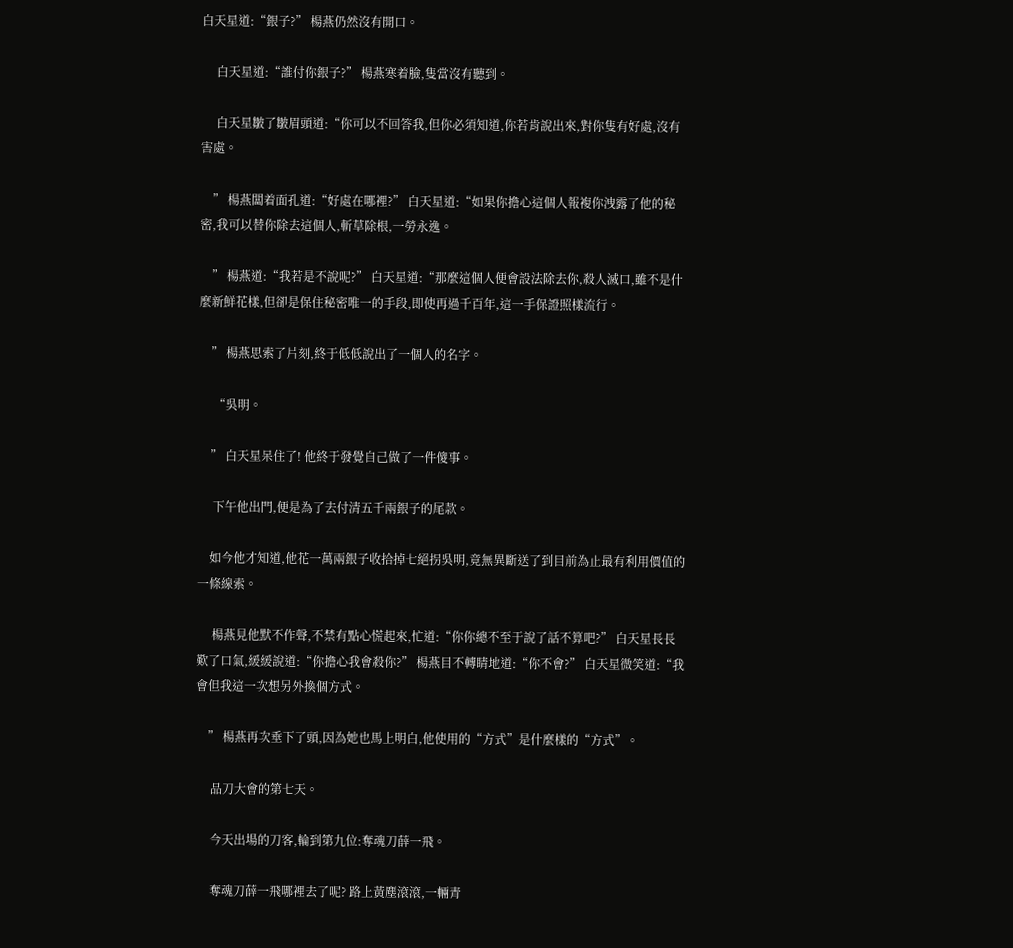白天星道:“銀子?” 楊燕仍然沒有開口。

     白天星道:“誰付你銀子?” 楊燕寒着臉,隻當沒有聽到。

     白天星皺了皺眉頭道:“你可以不回答我,但你必須知道,你若肯說出來,對你隻有好處,沒有害處。

    ” 楊燕闆着面孔道:“好處在哪裡?” 白天星道:“如果你擔心這個人報複你洩露了他的秘密,我可以替你除去這個人,斬草除根,一勞永逸。

    ” 楊燕道:“我若是不說呢?” 白天星道:“那麼這個人便會設法除去你,殺人滅口,雖不是什麼新鮮花樣,但卻是保住秘密唯一的手段,即使再過千百年,這一手保證照樣流行。

    ” 楊燕思索了片刻,終于低低說出了一個人的名字。

     “吳明。

    ” 白天星呆住了! 他終于發覺自己做了一件傻事。

     下午他出門,便是為了去付清五千兩銀子的尾款。

    如今他才知道,他花一萬兩銀子收拾掉七絕拐吳明,竟無異斷送了到目前為止最有利用價值的一條線索。

     楊燕見他默不作聲,不禁有點心慌起來,忙道:“你你總不至于說了話不算吧?” 白天星長長歎了口氣,緩緩說道:“你擔心我會殺你?” 楊燕目不轉睛地道:“你不會?” 白天星微笑道:“我會但我這一次想另外換個方式。

    ” 楊燕再次垂下了頭,因為她也馬上明白,他使用的“方式”是什麼樣的“方式”。

     品刀大會的第七天。

     今天出場的刀客,輪到第九位:奪魂刀薛一飛。

     奪魂刀薛一飛哪裡去了呢? 路上黃塵滾滾,一輛青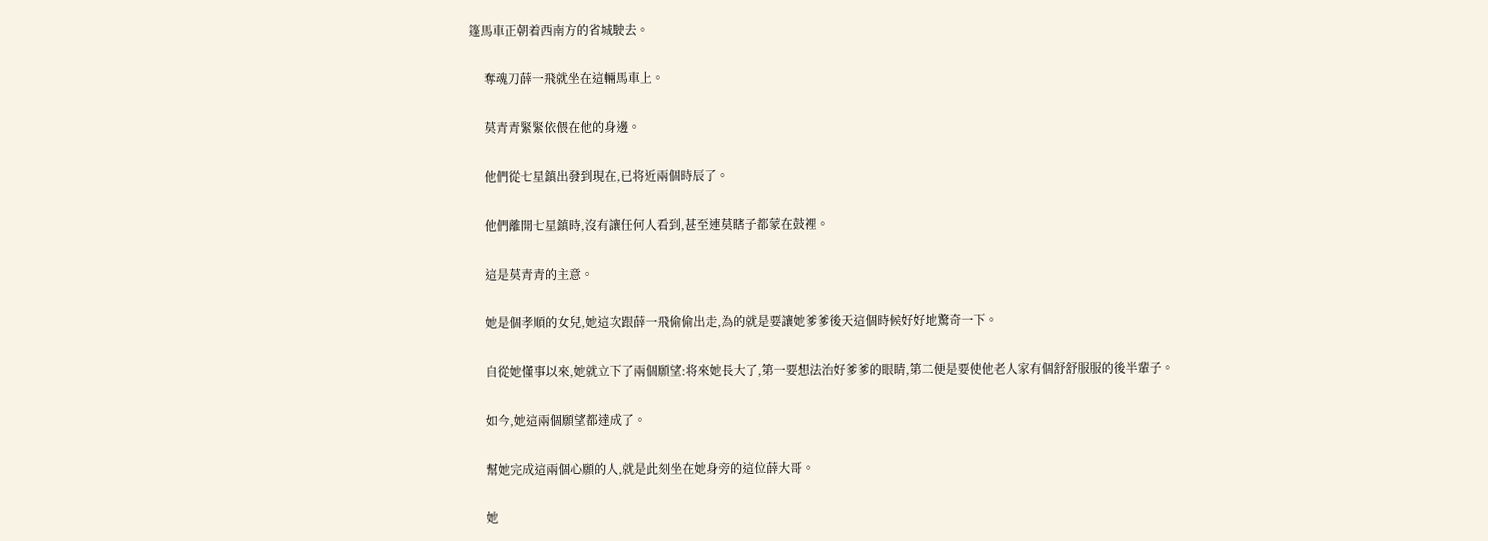篷馬車正朝着西南方的省城駛去。

     奪魂刀薛一飛就坐在這輛馬車上。

     莫青青緊緊依偎在他的身邊。

     他們從七星鎮出發到現在,已将近兩個時辰了。

     他們離開七星鎮時,沒有讓任何人看到,甚至連莫瞎子都蒙在鼓裡。

     這是莫青青的主意。

     她是個孝順的女兒,她這次跟薛一飛偷偷出走,為的就是要讓她爹爹後天這個時候好好地驚奇一下。

     自從她懂事以來,她就立下了兩個願望:将來她長大了,第一要想法治好爹爹的眼睛,第二便是要使他老人家有個舒舒服服的後半輩子。

     如今,她這兩個願望都達成了。

     幫她完成這兩個心願的人,就是此刻坐在她身旁的這位薛大哥。

     她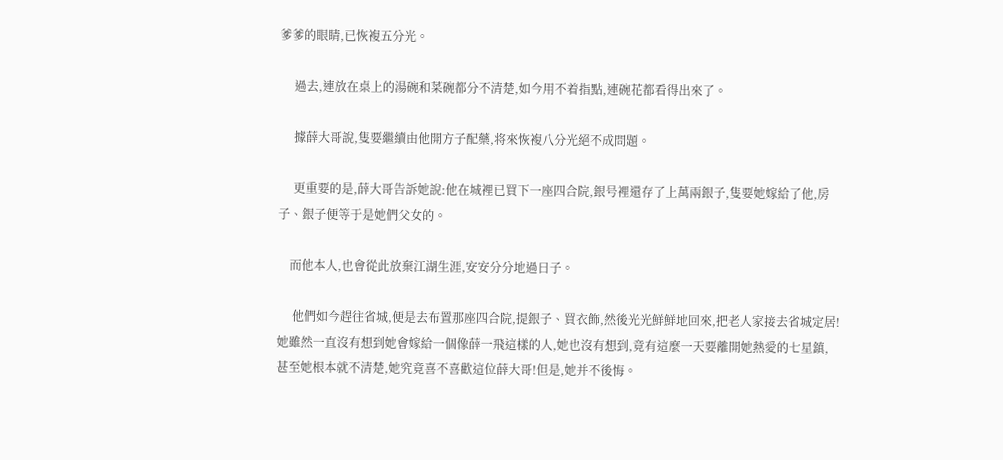爹爹的眼睛,已恢複五分光。

     過去,連放在桌上的湯碗和菜碗都分不清楚,如今用不着指點,連碗花都看得出來了。

     據薛大哥說,隻要繼續由他開方子配藥,将來恢複八分光絕不成問題。

     更重要的是,薛大哥告訴她說:他在城裡已買下一座四合院,銀号裡還存了上萬兩銀子,隻要她嫁給了他,房子、銀子便等于是她們父女的。

    而他本人,也會從此放棄江湖生涯,安安分分地過日子。

     他們如今趕往省城,便是去布置那座四合院,提銀子、買衣飾,然後光光鮮鮮地回來,把老人家接去省城定居! 她雖然一直沒有想到她會嫁給一個像薛一飛這樣的人,她也沒有想到,竟有這麼一天要離開她熱愛的七星鎮,甚至她根本就不清楚,她究竟喜不喜歡這位薛大哥!但是,她并不後悔。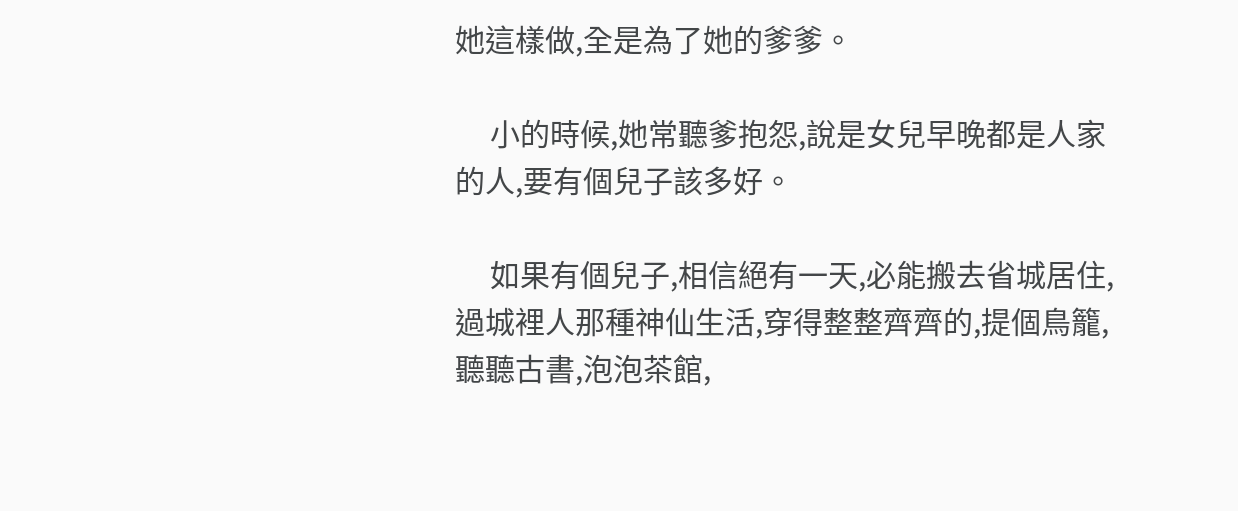她這樣做,全是為了她的爹爹。

     小的時候,她常聽爹抱怨,說是女兒早晚都是人家的人,要有個兒子該多好。

     如果有個兒子,相信絕有一天,必能搬去省城居住,過城裡人那種神仙生活,穿得整整齊齊的,提個鳥籠,聽聽古書,泡泡茶館,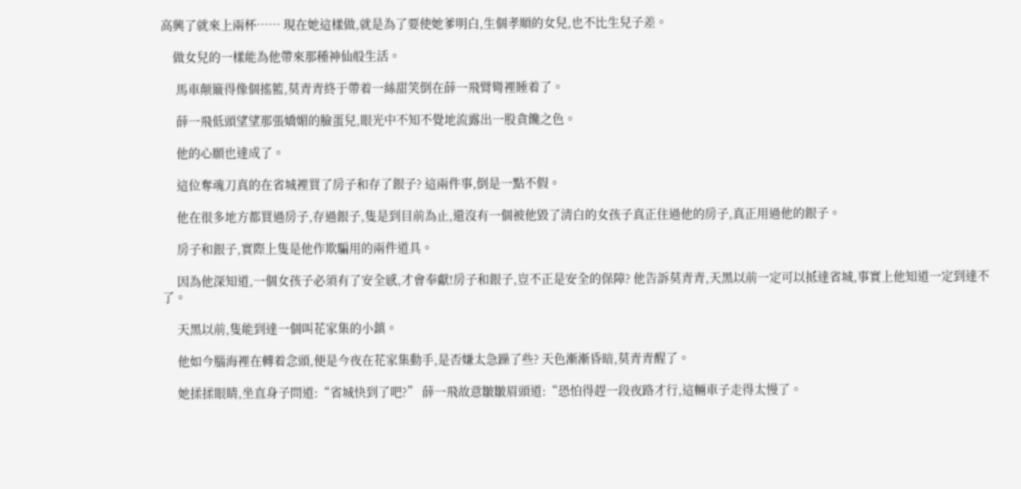高興了就來上兩杯…… 現在她這樣做,就是為了要使她爹明白,生個孝順的女兒,也不比生兒子差。

    做女兒的一樣能為他帶來那種神仙般生活。

     馬車颠簸得像個搖籃,莫青青終于帶着一絲甜笑倒在薛一飛臂彎裡睡着了。

     薛一飛低頭望望那張嬌媚的臉蛋兒,眼光中不知不覺地流露出一股貪饞之色。

     他的心願也達成了。

     這位奪魂刀真的在省城裡買了房子和存了銀子? 這兩件事,倒是一點不假。

     他在很多地方都買過房子,存過銀子,隻是到目前為止,還沒有一個被他毀了清白的女孩子真正住過他的房子,真正用過他的銀子。

     房子和銀子,實際上隻是他作欺騙用的兩件道具。

     因為他深知道,一個女孩子必須有了安全感,才會奉獻!房子和銀子,豈不正是安全的保障? 他告訴莫青青,天黑以前一定可以抵達省城,事實上他知道一定到達不了。

     天黑以前,隻能到達一個叫花家集的小鎮。

     他如今腦海裡在轉着念頭,便是今夜在花家集動手,是否嫌太急躁了些? 天色漸漸昏暗,莫青青醒了。

     她揉揉眼睛,坐直身子問道:“省城快到了吧?” 薛一飛故意皺皺眉頭道:“恐怕得趕一段夜路才行,這輛車子走得太慢了。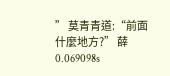” 莫青青道:“前面什麼地方?” 薛
0.069098s